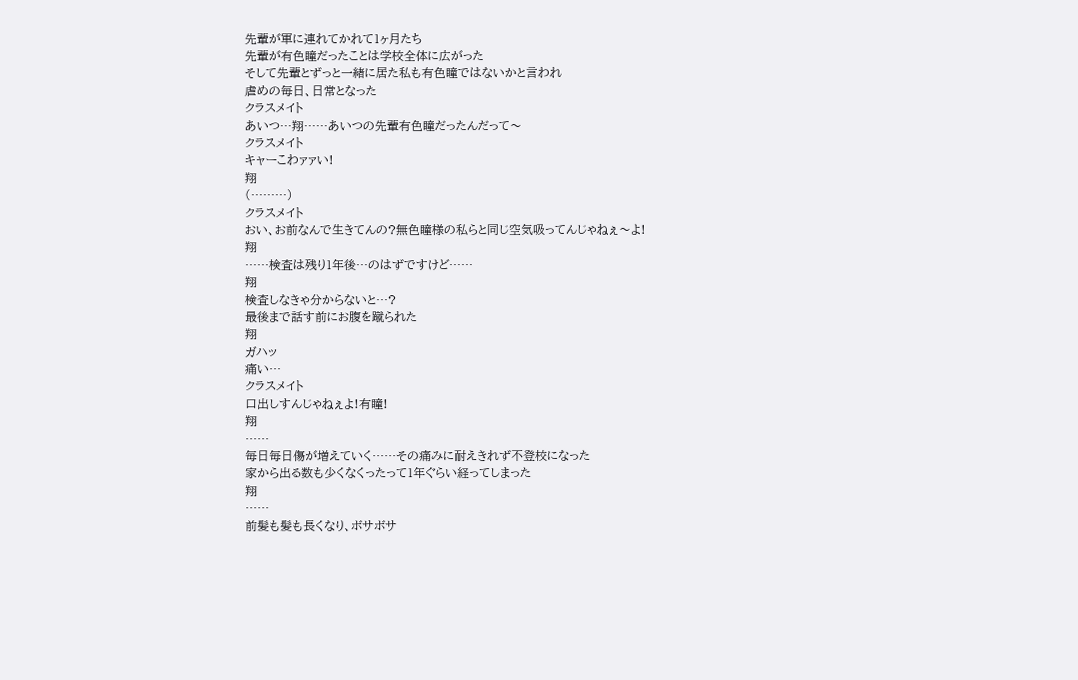先輩が軍に連れてかれて1ヶ月たち
先輩が有色瞳だったことは学校全体に広がった
そして先輩とずっと一緒に居た私も有色瞳ではないかと言われ
虐めの毎日、日常となった
クラスメイト
あいつ…翔……あいつの先輩有色瞳だったんだって〜
クラスメイト
キャーこわァァい!
翔
(………)
クラスメイト
おい、お前なんで生きてんの?無色瞳様の私らと同じ空気吸ってんじゃねぇ〜よ!
翔
……検査は残り1年後…のはずですけど……
翔
検査しなきゃ分からないと…?
最後まで話す前にお腹を蹴られた
翔
ガハッ
痛い…
クラスメイト
口出しすんじゃねぇよ!有瞳!
翔
……
毎日毎日傷が増えていく……その痛みに耐えきれず不登校になった
家から出る数も少くなくったって1年ぐらい経ってしまった
翔
……
前髪も髪も長くなり、ボサボサ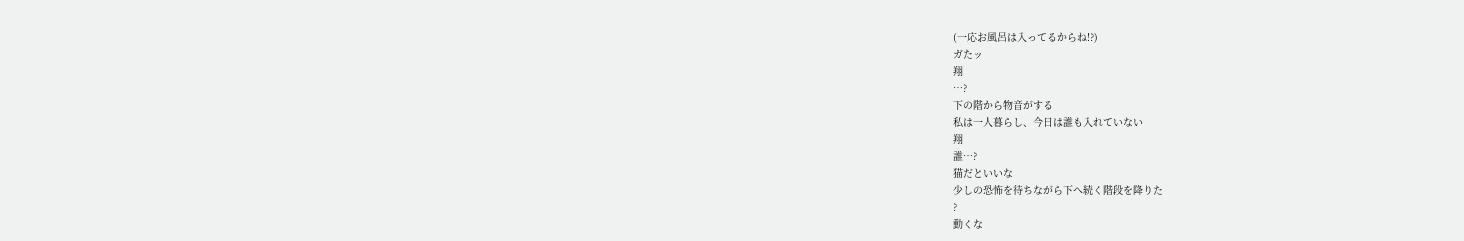(一応お風呂は入ってるからね!?)
ガたッ
翔
…?
下の階から物音がする
私は一人暮らし、今日は誰も入れていない
翔
誰…?
猫だといいな
少しの恐怖を待ちながら下へ続く階段を降りた
?
動くな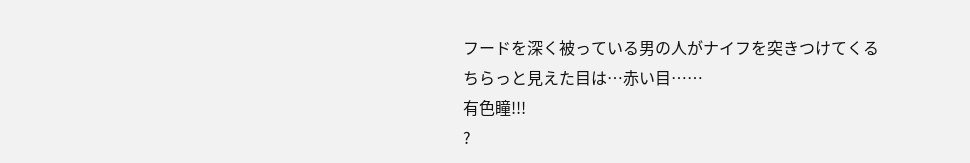フードを深く被っている男の人がナイフを突きつけてくる
ちらっと見えた目は…赤い目……
有色瞳!!!
?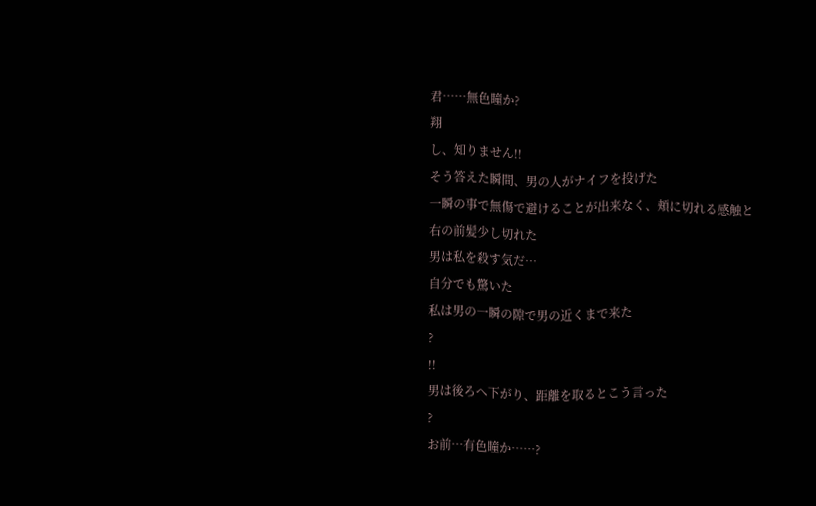君……無色瞳か?
翔
し、知りません!!
そう答えた瞬間、男の人がナイフを投げた
一瞬の事で無傷で避けることが出来なく、頬に切れる感触と右の前髪少し切れた
男は私を殺す気だ…
自分でも驚いた
私は男の一瞬の隙で男の近くまで来た
?
!!
男は後ろへ下がり、距離を取るとこう言った
?
お前…有色瞳か……?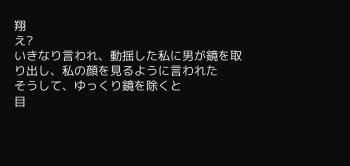翔
え?
いきなり言われ、動揺した私に男が鏡を取り出し、私の顔を見るように言われた
そうして、ゆっくり鏡を除くと
目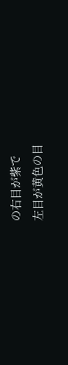の右目が紫で
左目が黄色の目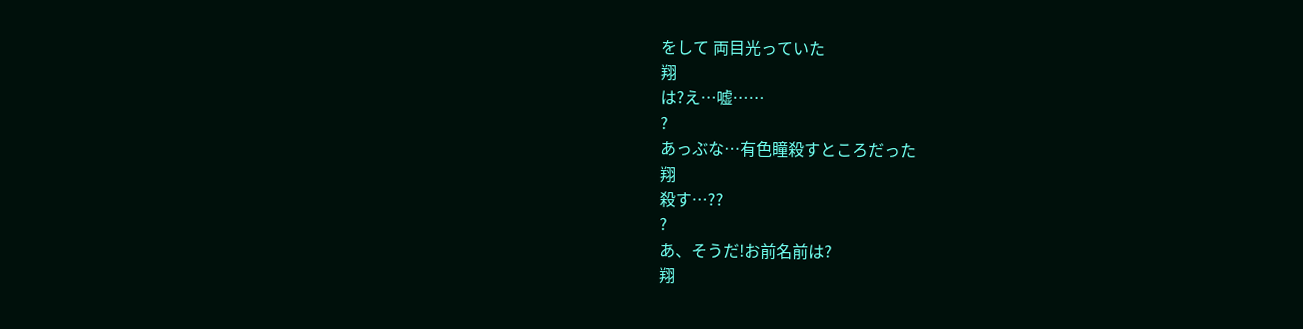をして 両目光っていた
翔
は?え…嘘……
?
あっぶな…有色瞳殺すところだった
翔
殺す…??
?
あ、そうだ!お前名前は?
翔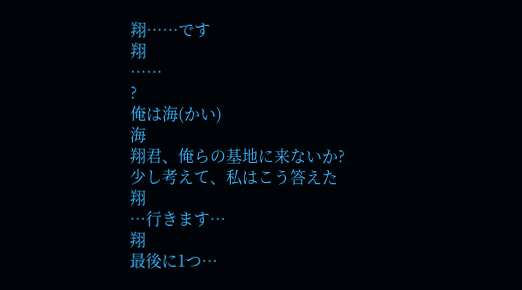翔……です
翔
……
?
俺は海(かい)
海
翔君、俺らの基地に来ないか?
少し考えて、私はこう答えた
翔
…行きます…
翔
最後に1つ…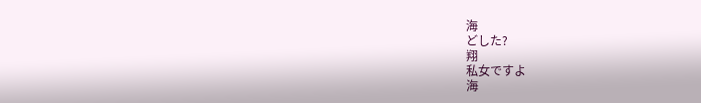海
どした?
翔
私女ですよ
海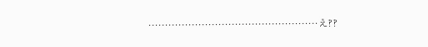……………………………………………え??